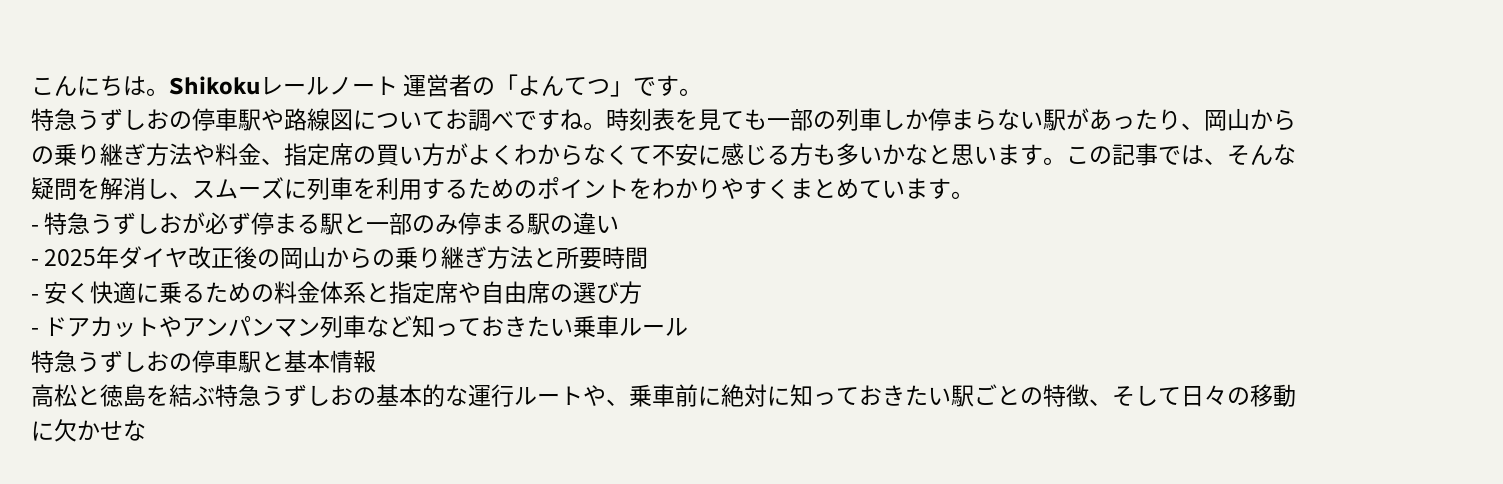こんにちは。Shikokuレールノート 運営者の「よんてつ」です。
特急うずしおの停車駅や路線図についてお調べですね。時刻表を見ても一部の列車しか停まらない駅があったり、岡山からの乗り継ぎ方法や料金、指定席の買い方がよくわからなくて不安に感じる方も多いかなと思います。この記事では、そんな疑問を解消し、スムーズに列車を利用するためのポイントをわかりやすくまとめています。
- 特急うずしおが必ず停まる駅と一部のみ停まる駅の違い
- 2025年ダイヤ改正後の岡山からの乗り継ぎ方法と所要時間
- 安く快適に乗るための料金体系と指定席や自由席の選び方
- ドアカットやアンパンマン列車など知っておきたい乗車ルール
特急うずしおの停車駅と基本情報
高松と徳島を結ぶ特急うずしおの基本的な運行ルートや、乗車前に絶対に知っておきたい駅ごとの特徴、そして日々の移動に欠かせな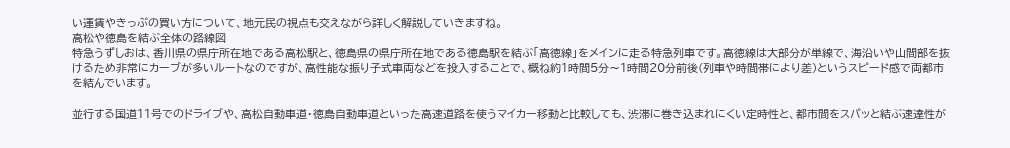い運賃やきっぷの買い方について、地元民の視点も交えながら詳しく解説していきますね。
高松や徳島を結ぶ全体の路線図
特急うずしおは、香川県の県庁所在地である高松駅と、徳島県の県庁所在地である徳島駅を結ぶ「高徳線」をメインに走る特急列車です。高徳線は大部分が単線で、海沿いや山間部を抜けるため非常にカーブが多いルートなのですが、高性能な振り子式車両などを投入することで、概ね約1時間5分〜1時間20分前後(列車や時間帯により差)というスピード感で両都市を結んでいます。

並行する国道11号でのドライブや、高松自動車道・徳島自動車道といった高速道路を使うマイカー移動と比較しても、渋滞に巻き込まれにくい定時性と、都市間をスパッと結ぶ速達性が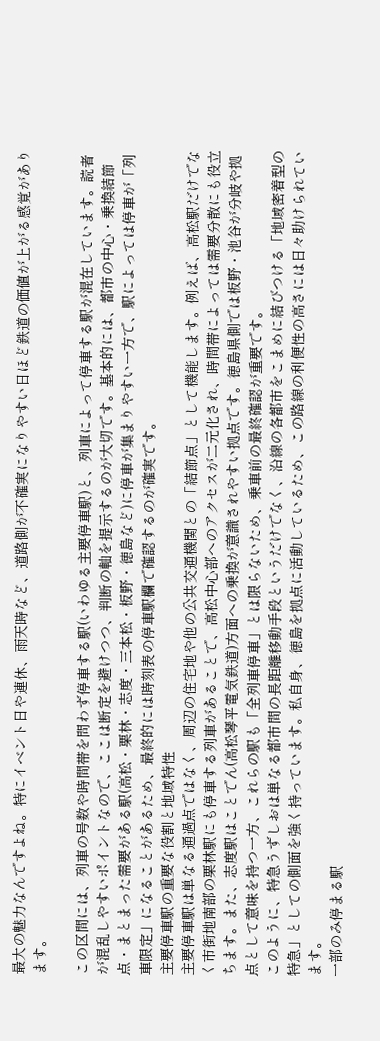最大の魅力なんですよね。特にイベント日や連休、雨天時など、道路側が不確実になりやすい日ほど鉄道の価値が上がる感覚があります。

この区間には、列車の号数や時間帯を問わず停車する駅(いわゆる主要停車駅)と、列車によって停車する駅が混在しています。読者が混乱しやすいポイントなので、ここは断定を避けつつ、判断の軸を提示するのが大切です。基本的には、都市の中心・乗換結節点・まとまった需要がある駅(高松・栗林・志度・三本松・板野・徳島など)に停車が集まりやすい一方で、駅によっては停車が「列車限定」になることがあるため、最終的には時刻表の停車駅欄で確認するのが確実です。
主要停車駅の重要な役割と地域特性
主要停車駅は単なる通過点ではなく、周辺の住宅地や他の公共交通機関との「結節点」として機能します。例えば、高松駅だけでなく市街地南部の栗林駅にも停車する列車があることで、高松中心部へのアクセスが二元化され、時間帯によっては需要分散にも役立ちます。また、志度駅はことでん(高松琴平電気鉄道)方面への乗換が意識されやすい拠点です。徳島県側では板野・池谷が分岐や拠点として意味を持つ一方、これらの駅も「全列車停車」とは限らないため、乗車前の最終確認が重要です。
このように、特急うずしおは単なる都市間の長距離移動手段というだけでなく、沿線の各都市をこまめに結びつける「地域密着型の特急」としての側面を強く持っています。私自身、徳島を拠点に活動しているため、この路線の利便性の高さには日々助けられています。
一部のみ停まる駅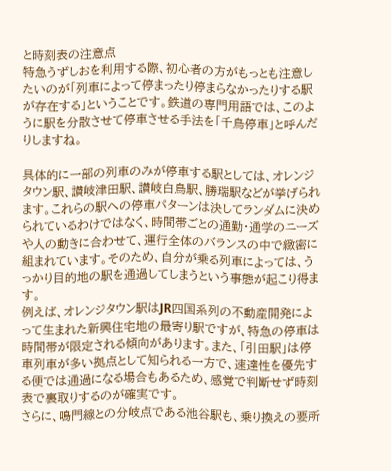と時刻表の注意点
特急うずしおを利用する際、初心者の方がもっとも注意したいのが「列車によって停まったり停まらなかったりする駅が存在する」ということです。鉄道の専門用語では、このように駅を分散させて停車させる手法を「千鳥停車」と呼んだりしますね。

具体的に一部の列車のみが停車する駅としては、オレンジタウン駅、讃岐津田駅、讃岐白鳥駅、勝瑞駅などが挙げられます。これらの駅への停車パターンは決してランダムに決められているわけではなく、時間帯ごとの通勤・通学のニーズや人の動きに合わせて、運行全体のバランスの中で緻密に組まれています。そのため、自分が乗る列車によっては、うっかり目的地の駅を通過してしまうという事態が起こり得ます。
例えば、オレンジタウン駅はJR四国系列の不動産開発によって生まれた新興住宅地の最寄り駅ですが、特急の停車は時間帯が限定される傾向があります。また、「引田駅」は停車列車が多い拠点として知られる一方で、速達性を優先する便では通過になる場合もあるため、感覚で判断せず時刻表で裏取りするのが確実です。
さらに、鳴門線との分岐点である池谷駅も、乗り換えの要所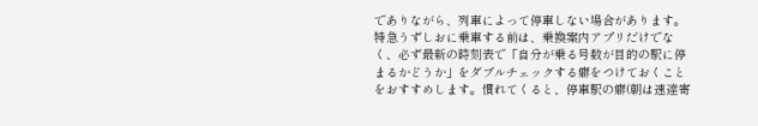でありながら、列車によって停車しない場合があります。特急うずしおに乗車する前は、乗換案内アプリだけでなく、必ず最新の時刻表で「自分が乗る号数が目的の駅に停まるかどうか」をダブルチェックする癖をつけておくことをおすすめします。慣れてくると、停車駅の癖(朝は速達寄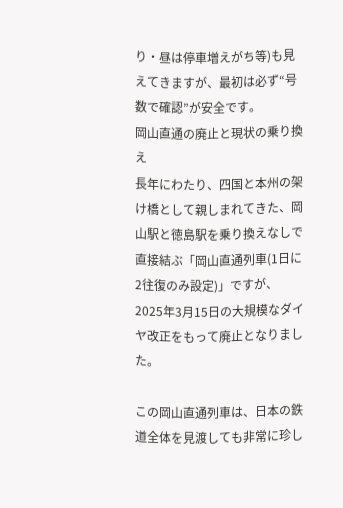り・昼は停車増えがち等)も見えてきますが、最初は必ず“号数で確認”が安全です。
岡山直通の廃止と現状の乗り換え
長年にわたり、四国と本州の架け橋として親しまれてきた、岡山駅と徳島駅を乗り換えなしで直接結ぶ「岡山直通列車(1日に2往復のみ設定)」ですが、2025年3月15日の大規模なダイヤ改正をもって廃止となりました。

この岡山直通列車は、日本の鉄道全体を見渡しても非常に珍し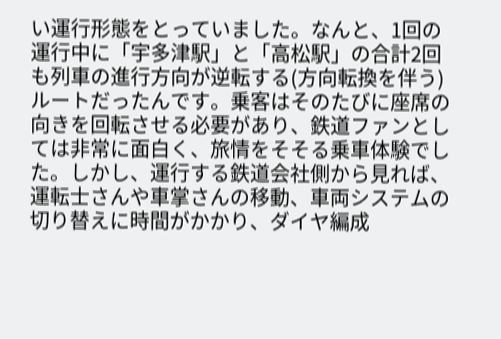い運行形態をとっていました。なんと、1回の運行中に「宇多津駅」と「高松駅」の合計2回も列車の進行方向が逆転する(方向転換を伴う)ルートだったんです。乗客はそのたびに座席の向きを回転させる必要があり、鉄道ファンとしては非常に面白く、旅情をそそる乗車体験でした。しかし、運行する鉄道会社側から見れば、運転士さんや車掌さんの移動、車両システムの切り替えに時間がかかり、ダイヤ編成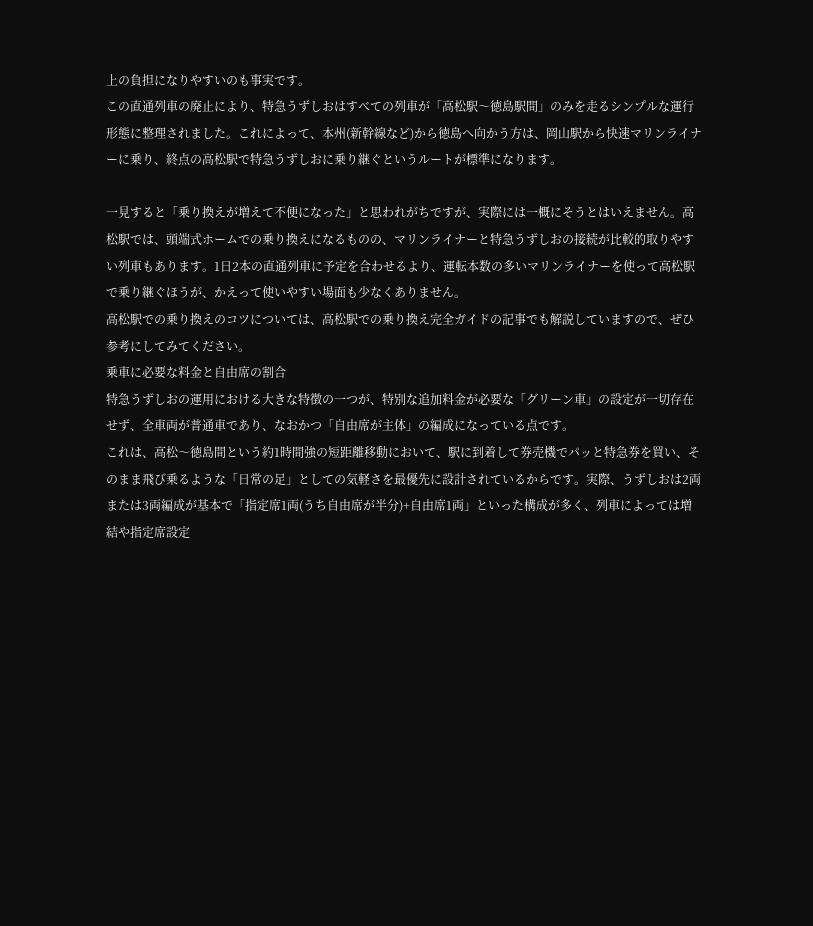上の負担になりやすいのも事実です。
この直通列車の廃止により、特急うずしおはすべての列車が「高松駅〜徳島駅間」のみを走るシンプルな運行形態に整理されました。これによって、本州(新幹線など)から徳島へ向かう方は、岡山駅から快速マリンライナーに乗り、終点の高松駅で特急うずしおに乗り継ぐというルートが標準になります。

一見すると「乗り換えが増えて不便になった」と思われがちですが、実際には一概にそうとはいえません。高松駅では、頭端式ホームでの乗り換えになるものの、マリンライナーと特急うずしおの接続が比較的取りやすい列車もあります。1日2本の直通列車に予定を合わせるより、運転本数の多いマリンライナーを使って高松駅で乗り継ぐほうが、かえって使いやすい場面も少なくありません。
高松駅での乗り換えのコツについては、高松駅での乗り換え完全ガイドの記事でも解説していますので、ぜひ参考にしてみてください。
乗車に必要な料金と自由席の割合
特急うずしおの運用における大きな特徴の一つが、特別な追加料金が必要な「グリーン車」の設定が一切存在せず、全車両が普通車であり、なおかつ「自由席が主体」の編成になっている点です。
これは、高松〜徳島間という約1時間強の短距離移動において、駅に到着して券売機でパッと特急券を買い、そのまま飛び乗るような「日常の足」としての気軽さを最優先に設計されているからです。実際、うずしおは2両または3両編成が基本で「指定席1両(うち自由席が半分)+自由席1両」といった構成が多く、列車によっては増結や指定席設定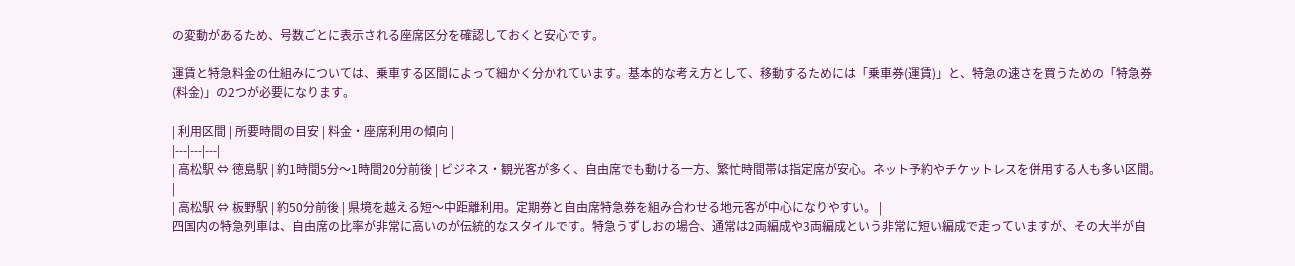の変動があるため、号数ごとに表示される座席区分を確認しておくと安心です。

運賃と特急料金の仕組みについては、乗車する区間によって細かく分かれています。基本的な考え方として、移動するためには「乗車券(運賃)」と、特急の速さを買うための「特急券(料金)」の2つが必要になります。

| 利用区間 | 所要時間の目安 | 料金・座席利用の傾向 |
|---|---|---|
| 高松駅 ⇔ 徳島駅 | 約1時間5分〜1時間20分前後 | ビジネス・観光客が多く、自由席でも動ける一方、繁忙時間帯は指定席が安心。ネット予約やチケットレスを併用する人も多い区間。 |
| 高松駅 ⇔ 板野駅 | 約50分前後 | 県境を越える短〜中距離利用。定期券と自由席特急券を組み合わせる地元客が中心になりやすい。 |
四国内の特急列車は、自由席の比率が非常に高いのが伝統的なスタイルです。特急うずしおの場合、通常は2両編成や3両編成という非常に短い編成で走っていますが、その大半が自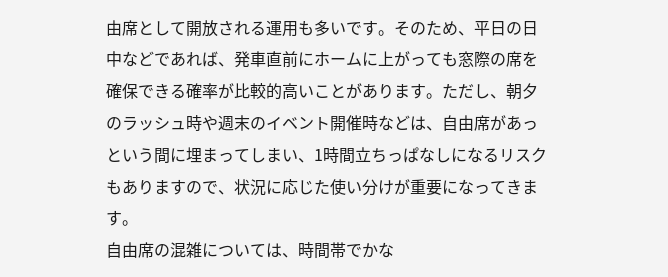由席として開放される運用も多いです。そのため、平日の日中などであれば、発車直前にホームに上がっても窓際の席を確保できる確率が比較的高いことがあります。ただし、朝夕のラッシュ時や週末のイベント開催時などは、自由席があっという間に埋まってしまい、1時間立ちっぱなしになるリスクもありますので、状況に応じた使い分けが重要になってきます。
自由席の混雑については、時間帯でかな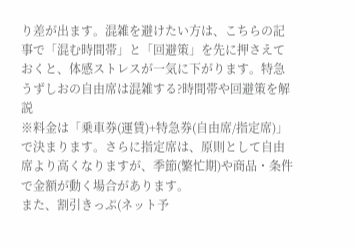り差が出ます。混雑を避けたい方は、こちらの記事で「混む時間帯」と「回避策」を先に押さえておくと、体感ストレスが一気に下がります。特急うずしおの自由席は混雑する?時間帯や回避策を解説
※料金は「乗車券(運賃)+特急券(自由席/指定席)」で決まります。さらに指定席は、原則として自由席より高くなりますが、季節(繁忙期)や商品・条件で金額が動く場合があります。
また、割引きっぷ(ネット予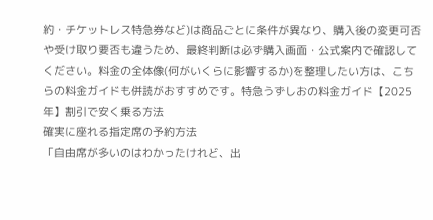約・チケットレス特急券など)は商品ごとに条件が異なり、購入後の変更可否や受け取り要否も違うため、最終判断は必ず購入画面・公式案内で確認してください。料金の全体像(何がいくらに影響するか)を整理したい方は、こちらの料金ガイドも併読がおすすめです。特急うずしおの料金ガイド【2025年】割引で安く乗る方法
確実に座れる指定席の予約方法
「自由席が多いのはわかったけれど、出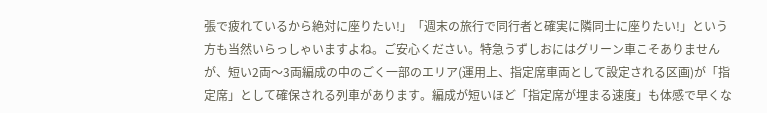張で疲れているから絶対に座りたい!」「週末の旅行で同行者と確実に隣同士に座りたい!」という方も当然いらっしゃいますよね。ご安心ください。特急うずしおにはグリーン車こそありませんが、短い2両〜3両編成の中のごく一部のエリア(運用上、指定席車両として設定される区画)が「指定席」として確保される列車があります。編成が短いほど「指定席が埋まる速度」も体感で早くな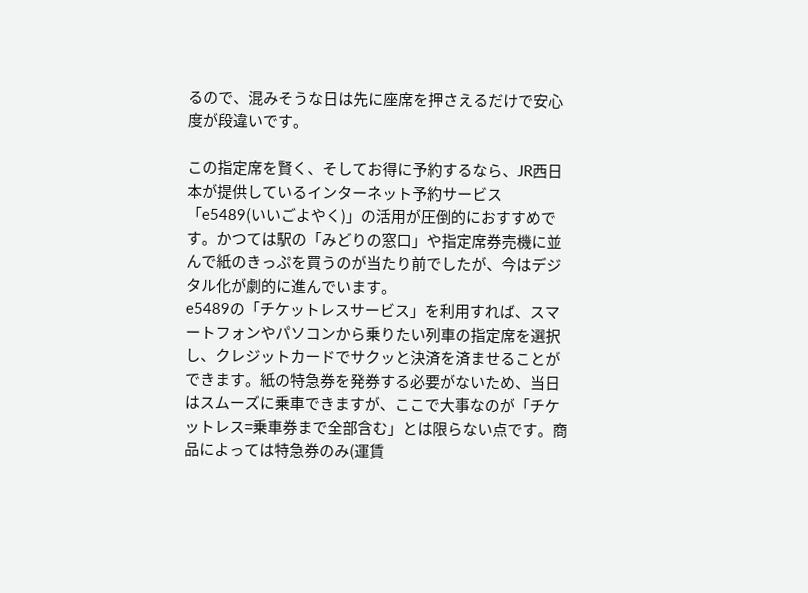るので、混みそうな日は先に座席を押さえるだけで安心度が段違いです。

この指定席を賢く、そしてお得に予約するなら、JR西日本が提供しているインターネット予約サービス「e5489(いいごよやく)」の活用が圧倒的におすすめです。かつては駅の「みどりの窓口」や指定席券売機に並んで紙のきっぷを買うのが当たり前でしたが、今はデジタル化が劇的に進んでいます。
e5489の「チケットレスサービス」を利用すれば、スマートフォンやパソコンから乗りたい列車の指定席を選択し、クレジットカードでサクッと決済を済ませることができます。紙の特急券を発券する必要がないため、当日はスムーズに乗車できますが、ここで大事なのが「チケットレス=乗車券まで全部含む」とは限らない点です。商品によっては特急券のみ(運賃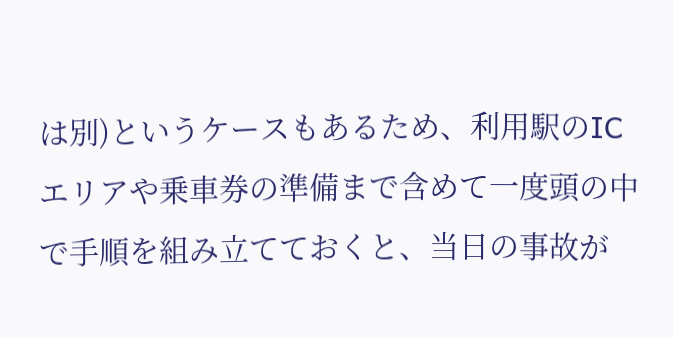は別)というケースもあるため、利用駅のICエリアや乗車券の準備まで含めて一度頭の中で手順を組み立てておくと、当日の事故が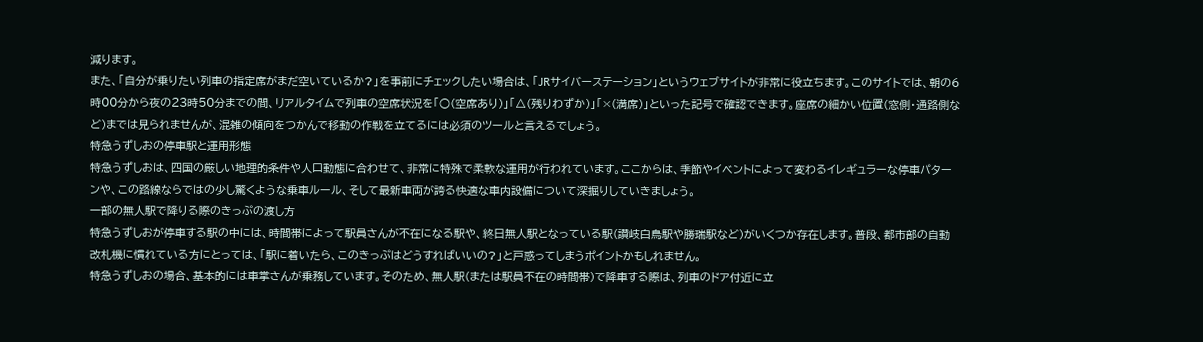減ります。
また、「自分が乗りたい列車の指定席がまだ空いているか?」を事前にチェックしたい場合は、「JRサイバーステーション」というウェブサイトが非常に役立ちます。このサイトでは、朝の6時00分から夜の23時50分までの間、リアルタイムで列車の空席状況を「○(空席あり)」「△(残りわずか)」「×(満席)」といった記号で確認できます。座席の細かい位置(窓側・通路側など)までは見られませんが、混雑の傾向をつかんで移動の作戦を立てるには必須のツールと言えるでしょう。
特急うずしおの停車駅と運用形態
特急うずしおは、四国の厳しい地理的条件や人口動態に合わせて、非常に特殊で柔軟な運用が行われています。ここからは、季節やイベントによって変わるイレギュラーな停車パターンや、この路線ならではの少し驚くような乗車ルール、そして最新車両が誇る快適な車内設備について深掘りしていきましょう。
一部の無人駅で降りる際のきっぷの渡し方
特急うずしおが停車する駅の中には、時間帯によって駅員さんが不在になる駅や、終日無人駅となっている駅(讃岐白鳥駅や勝瑞駅など)がいくつか存在します。普段、都市部の自動改札機に慣れている方にとっては、「駅に着いたら、このきっぷはどうすればいいの?」と戸惑ってしまうポイントかもしれません。
特急うずしおの場合、基本的には車掌さんが乗務しています。そのため、無人駅(または駅員不在の時間帯)で降車する際は、列車のドア付近に立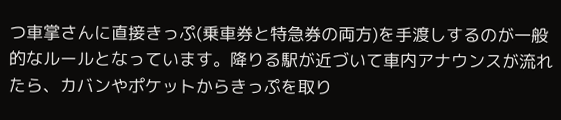つ車掌さんに直接きっぷ(乗車券と特急券の両方)を手渡しするのが一般的なルールとなっています。降りる駅が近づいて車内アナウンスが流れたら、カバンやポケットからきっぷを取り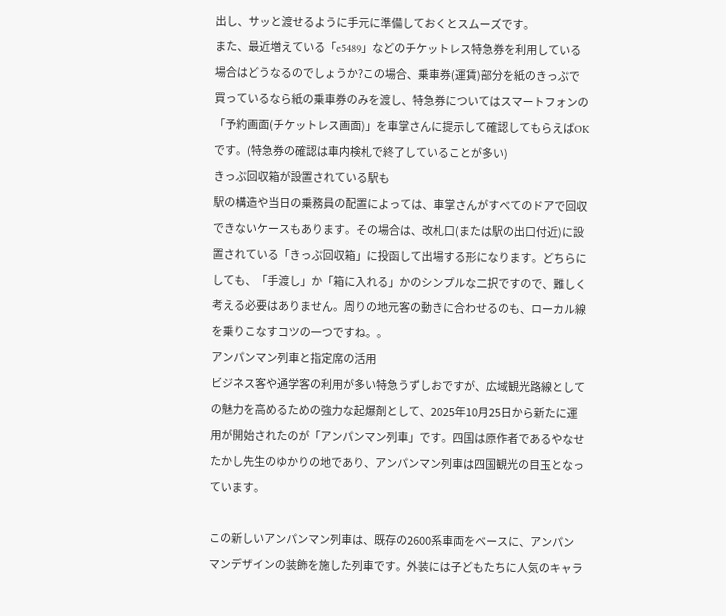出し、サッと渡せるように手元に準備しておくとスムーズです。
また、最近増えている「e5489」などのチケットレス特急券を利用している場合はどうなるのでしょうか?この場合、乗車券(運賃)部分を紙のきっぷで買っているなら紙の乗車券のみを渡し、特急券についてはスマートフォンの「予約画面(チケットレス画面)」を車掌さんに提示して確認してもらえばOKです。(特急券の確認は車内検札で終了していることが多い)
きっぷ回収箱が設置されている駅も
駅の構造や当日の乗務員の配置によっては、車掌さんがすべてのドアで回収できないケースもあります。その場合は、改札口(または駅の出口付近)に設置されている「きっぷ回収箱」に投函して出場する形になります。どちらにしても、「手渡し」か「箱に入れる」かのシンプルな二択ですので、難しく考える必要はありません。周りの地元客の動きに合わせるのも、ローカル線を乗りこなすコツの一つですね。。
アンパンマン列車と指定席の活用
ビジネス客や通学客の利用が多い特急うずしおですが、広域観光路線としての魅力を高めるための強力な起爆剤として、2025年10月25日から新たに運用が開始されたのが「アンパンマン列車」です。四国は原作者であるやなせたかし先生のゆかりの地であり、アンパンマン列車は四国観光の目玉となっています。

この新しいアンパンマン列車は、既存の2600系車両をベースに、アンパンマンデザインの装飾を施した列車です。外装には子どもたちに人気のキャラ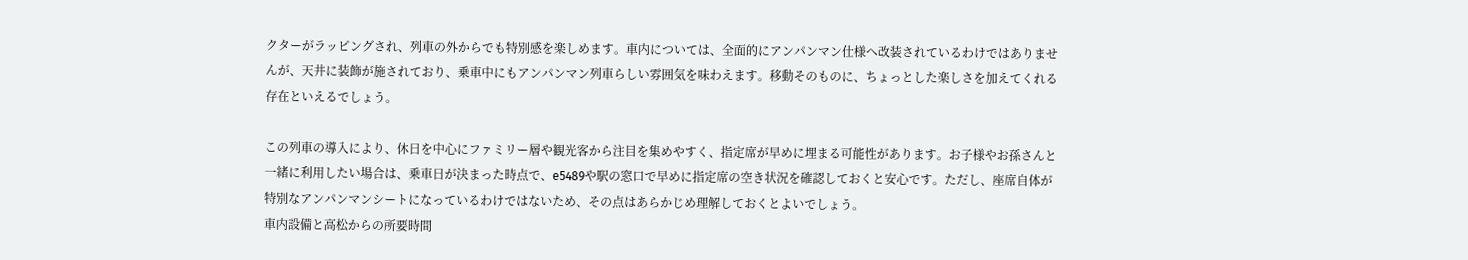クターがラッピングされ、列車の外からでも特別感を楽しめます。車内については、全面的にアンパンマン仕様へ改装されているわけではありませんが、天井に装飾が施されており、乗車中にもアンパンマン列車らしい雰囲気を味わえます。移動そのものに、ちょっとした楽しさを加えてくれる存在といえるでしょう。

この列車の導入により、休日を中心にファミリー層や観光客から注目を集めやすく、指定席が早めに埋まる可能性があります。お子様やお孫さんと一緒に利用したい場合は、乗車日が決まった時点で、e5489や駅の窓口で早めに指定席の空き状況を確認しておくと安心です。ただし、座席自体が特別なアンパンマンシートになっているわけではないため、その点はあらかじめ理解しておくとよいでしょう。
車内設備と高松からの所要時間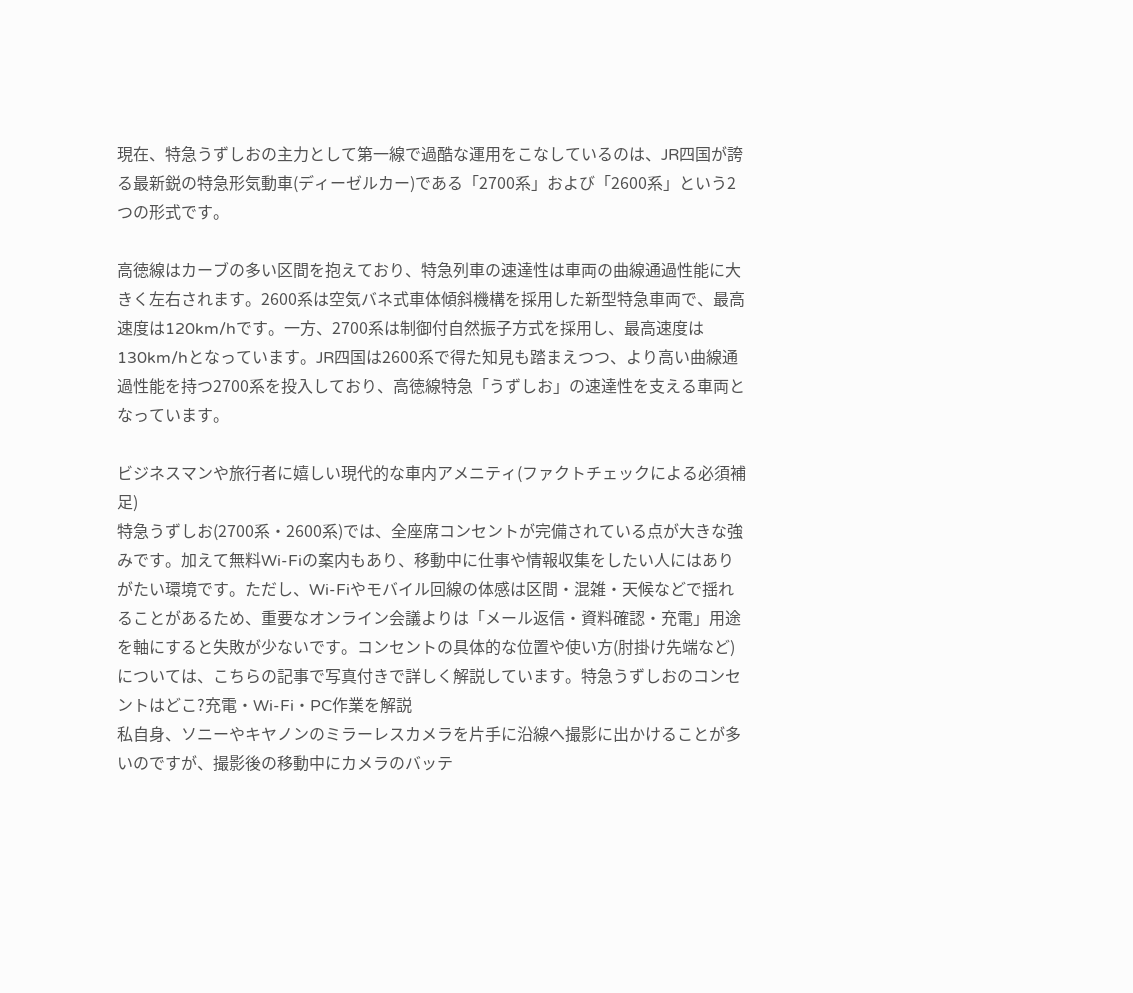現在、特急うずしおの主力として第一線で過酷な運用をこなしているのは、JR四国が誇る最新鋭の特急形気動車(ディーゼルカー)である「2700系」および「2600系」という2つの形式です。

高徳線はカーブの多い区間を抱えており、特急列車の速達性は車両の曲線通過性能に大きく左右されます。2600系は空気バネ式車体傾斜機構を採用した新型特急車両で、最高速度は120km/hです。一方、2700系は制御付自然振子方式を採用し、最高速度は130km/hとなっています。JR四国は2600系で得た知見も踏まえつつ、より高い曲線通過性能を持つ2700系を投入しており、高徳線特急「うずしお」の速達性を支える車両となっています。

ビジネスマンや旅行者に嬉しい現代的な車内アメニティ(ファクトチェックによる必須補足)
特急うずしお(2700系・2600系)では、全座席コンセントが完備されている点が大きな強みです。加えて無料Wi-Fiの案内もあり、移動中に仕事や情報収集をしたい人にはありがたい環境です。ただし、Wi-Fiやモバイル回線の体感は区間・混雑・天候などで揺れることがあるため、重要なオンライン会議よりは「メール返信・資料確認・充電」用途を軸にすると失敗が少ないです。コンセントの具体的な位置や使い方(肘掛け先端など)については、こちらの記事で写真付きで詳しく解説しています。特急うずしおのコンセントはどこ?充電・Wi-Fi・PC作業を解説
私自身、ソニーやキヤノンのミラーレスカメラを片手に沿線へ撮影に出かけることが多いのですが、撮影後の移動中にカメラのバッテ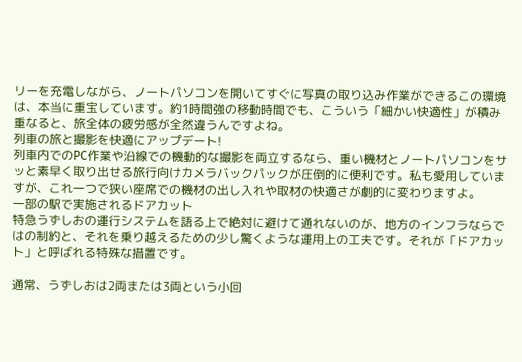リーを充電しながら、ノートパソコンを開いてすぐに写真の取り込み作業ができるこの環境は、本当に重宝しています。約1時間強の移動時間でも、こういう「細かい快適性」が積み重なると、旅全体の疲労感が全然違うんですよね。
列車の旅と撮影を快適にアップデート!
列車内でのPC作業や沿線での機動的な撮影を両立するなら、重い機材とノートパソコンをサッと素早く取り出せる旅行向けカメラバックパックが圧倒的に便利です。私も愛用していますが、これ一つで狭い座席での機材の出し入れや取材の快適さが劇的に変わりますよ。
一部の駅で実施されるドアカット
特急うずしおの運行システムを語る上で絶対に避けて通れないのが、地方のインフラならではの制約と、それを乗り越えるための少し驚くような運用上の工夫です。それが「ドアカット」と呼ばれる特殊な措置です。

通常、うずしおは2両または3両という小回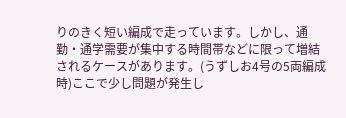りのきく短い編成で走っています。しかし、通勤・通学需要が集中する時間帯などに限って増結されるケースがあります。(うずしお4号の5両編成時)ここで少し問題が発生し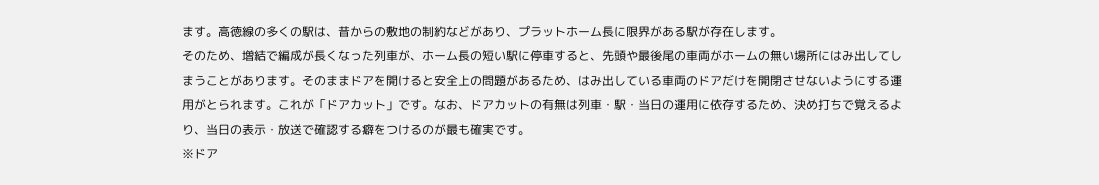ます。高徳線の多くの駅は、昔からの敷地の制約などがあり、プラットホーム長に限界がある駅が存在します。
そのため、増結で編成が長くなった列車が、ホーム長の短い駅に停車すると、先頭や最後尾の車両がホームの無い場所にはみ出してしまうことがあります。そのままドアを開けると安全上の問題があるため、はみ出している車両のドアだけを開閉させないようにする運用がとられます。これが「ドアカット」です。なお、ドアカットの有無は列車・駅・当日の運用に依存するため、決め打ちで覚えるより、当日の表示・放送で確認する癖をつけるのが最も確実です。
※ドア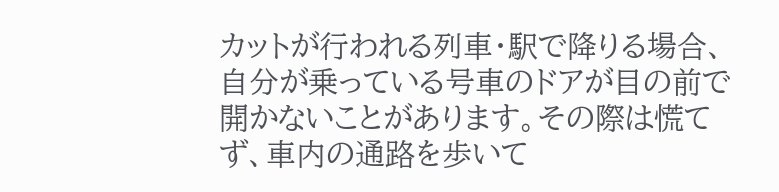カットが行われる列車・駅で降りる場合、自分が乗っている号車のドアが目の前で開かないことがあります。その際は慌てず、車内の通路を歩いて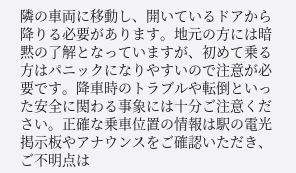隣の車両に移動し、開いているドアから降りる必要があります。地元の方には暗黙の了解となっていますが、初めて乗る方はパニックになりやすいので注意が必要です。降車時のトラブルや転倒といった安全に関わる事象には十分ご注意ください。正確な乗車位置の情報は駅の電光掲示板やアナウンスをご確認いただき、ご不明点は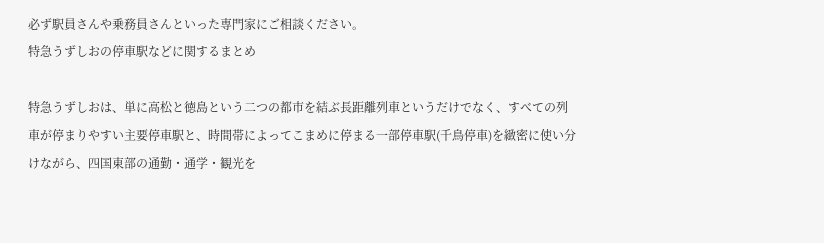必ず駅員さんや乗務員さんといった専門家にご相談ください。
特急うずしおの停車駅などに関するまとめ

特急うずしおは、単に高松と徳島という二つの都市を結ぶ長距離列車というだけでなく、すべての列車が停まりやすい主要停車駅と、時間帯によってこまめに停まる一部停車駅(千鳥停車)を緻密に使い分けながら、四国東部の通勤・通学・観光を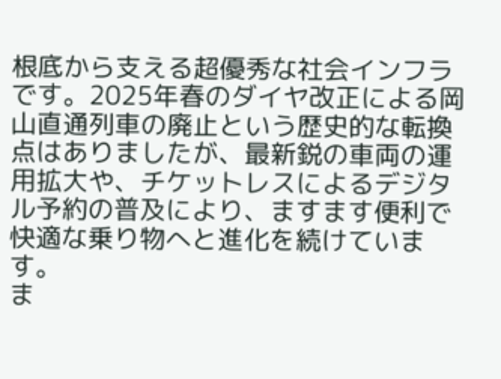根底から支える超優秀な社会インフラです。2025年春のダイヤ改正による岡山直通列車の廃止という歴史的な転換点はありましたが、最新鋭の車両の運用拡大や、チケットレスによるデジタル予約の普及により、ますます便利で快適な乗り物へと進化を続けています。
ま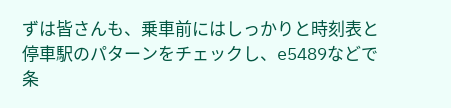ずは皆さんも、乗車前にはしっかりと時刻表と停車駅のパターンをチェックし、e5489などで条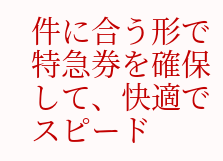件に合う形で特急券を確保して、快適でスピード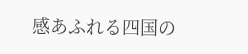感あふれる四国の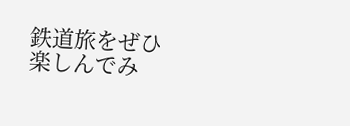鉄道旅をぜひ楽しんでみ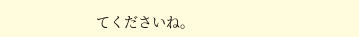てくださいね。